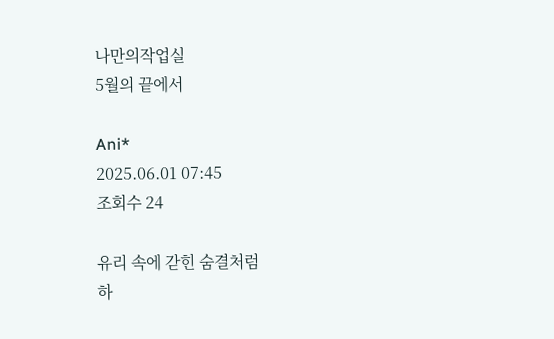나만의작업실
5월의 끝에서

Ani*
2025.06.01 07:45
조회수 24

유리 속에 갇힌 숨결처럼
하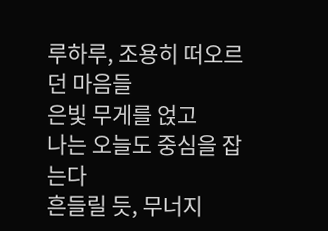루하루, 조용히 떠오르던 마음들
은빛 무게를 얹고
나는 오늘도 중심을 잡는다
흔들릴 듯, 무너지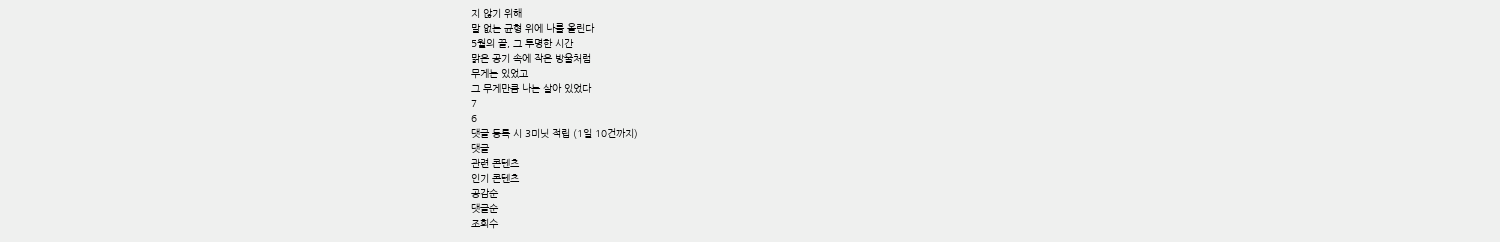지 않기 위해
말 없는 균형 위에 나를 올린다
5월의 끝, 그 투명한 시간
맑은 공기 속에 작은 방울처럼
무게는 있었고
그 무게만큼 나는 살아 있었다
7
6
댓글 등록 시 3미닛 적립 (1일 10건까지)
댓글
관련 콘텐츠
인기 콘텐츠
공감순
댓글순
조회수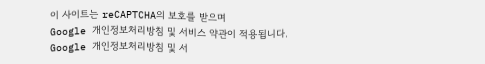이 사이트는 reCAPTCHA의 보호를 받으며
Google 개인정보처리방침 및 서비스 약관이 적용됩니다.
Google 개인정보처리방침 및 서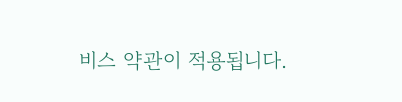비스 약관이 적용됩니다.